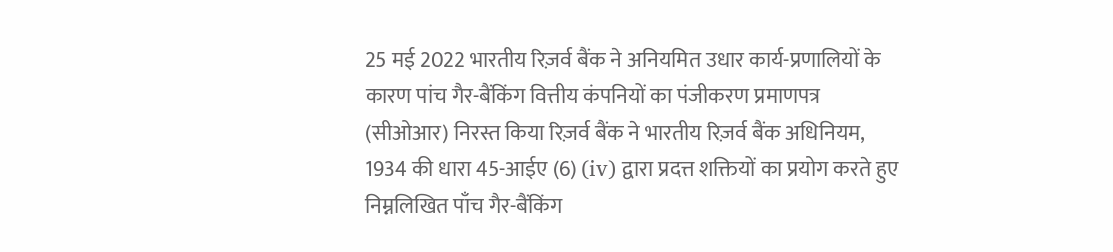25 मई 2022 भारतीय रिज़र्व बैंक ने अनियमित उधार कार्य-प्रणालियों के कारण पांच गैर-बैंकिंग वित्तीय कंपनियों का पंजीकरण प्रमाणपत्र (सीओआर) निरस्त किया रिज़र्व बैंक ने भारतीय रिज़र्व बैंक अधिनियम, 1934 की धारा 45-आईए (6) (iv) द्वारा प्रदत्त शक्तियों का प्रयोग करते हुए निम्नलिखित पाँच गैर-बैंकिंग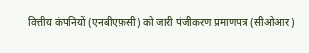वित्तीय कंपनियों (एनबीएफ़सी) को जारी पंजीकरण प्रमाणपत्र (सीओआर)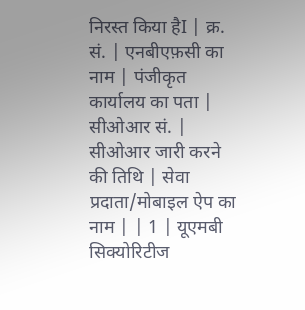निरस्त किया हैI | क्र. सं. | एनबीएफ़सी का नाम | पंजीकृत कार्यालय का पता | सीओआर सं. | सीओआर जारी करने की तिथि | सेवा प्रदाता/मोबाइल ऐप का नाम | | 1 | यूएमबी सिक्योरिटीज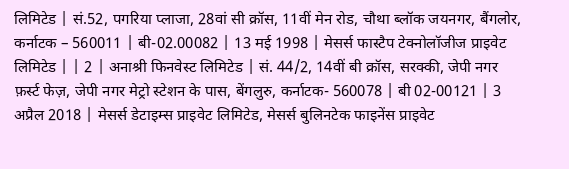लिमिटेड | सं.52, पगरिया प्लाजा, 28वां सी क्रॉस, 11वीं मेन रोड, चौथा ब्लॉक जयनगर, बैंगलोर, कर्नाटक – 560011 | बी-02.00082 | 13 मई 1998 | मेसर्स फास्टैप टेक्नोलॉजीज प्राइवेट लिमिटेड | | 2 | अनाश्री फिनवेस्ट लिमिटेड | सं. 44/2, 14वीं बी क्रॉस, सरक्की, जेपी नगर फ़र्स्ट फेज़, जेपी नगर मेट्रो स्टेशन के पास, बेंगलुरु, कर्नाटक- 560078 | बी 02-00121 | 3 अप्रैल 2018 | मेसर्स डेटाइम्स प्राइवेट लिमिटेड, मेसर्स बुलिनटेक फाइनेंस प्राइवेट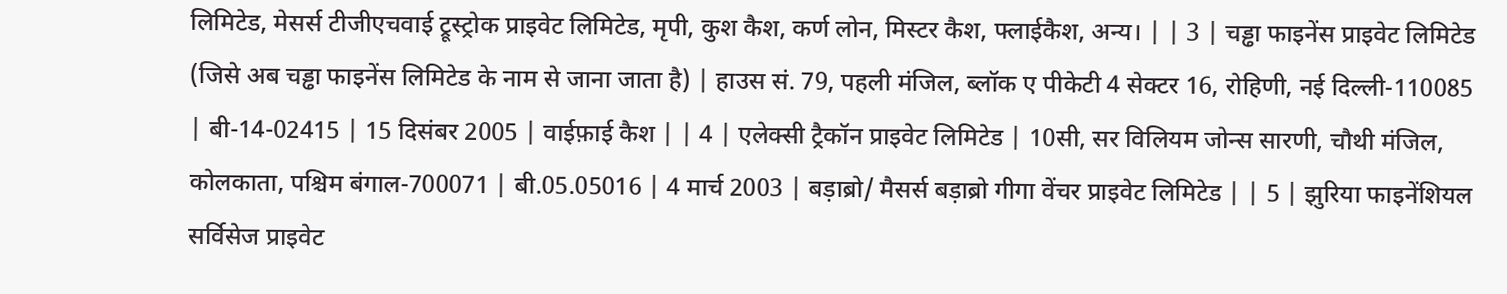लिमिटेड, मेसर्स टीजीएचवाई ट्रूस्ट्रोक प्राइवेट लिमिटेड, मृपी, कुश कैश, कर्ण लोन, मिस्टर कैश, फ्लाईकैश, अन्य। | | 3 | चड्ढा फाइनेंस प्राइवेट लिमिटेड (जिसे अब चड्ढा फाइनेंस लिमिटेड के नाम से जाना जाता है) | हाउस सं. 79, पहली मंजिल, ब्लॉक ए पीकेटी 4 सेक्टर 16, रोहिणी, नई दिल्ली-110085 | बी-14-02415 | 15 दिसंबर 2005 | वाईफ़ाई कैश | | 4 | एलेक्सी ट्रैकॉन प्राइवेट लिमिटेड | 10सी, सर विलियम जोन्स सारणी, चौथी मंजिल, कोलकाता, पश्चिम बंगाल-700071 | बी.05.05016 | 4 मार्च 2003 | बड़ाब्रो/ मैसर्स बड़ाब्रो गीगा वेंचर प्राइवेट लिमिटेड | | 5 | झुरिया फाइनेंशियल सर्विसेज प्राइवेट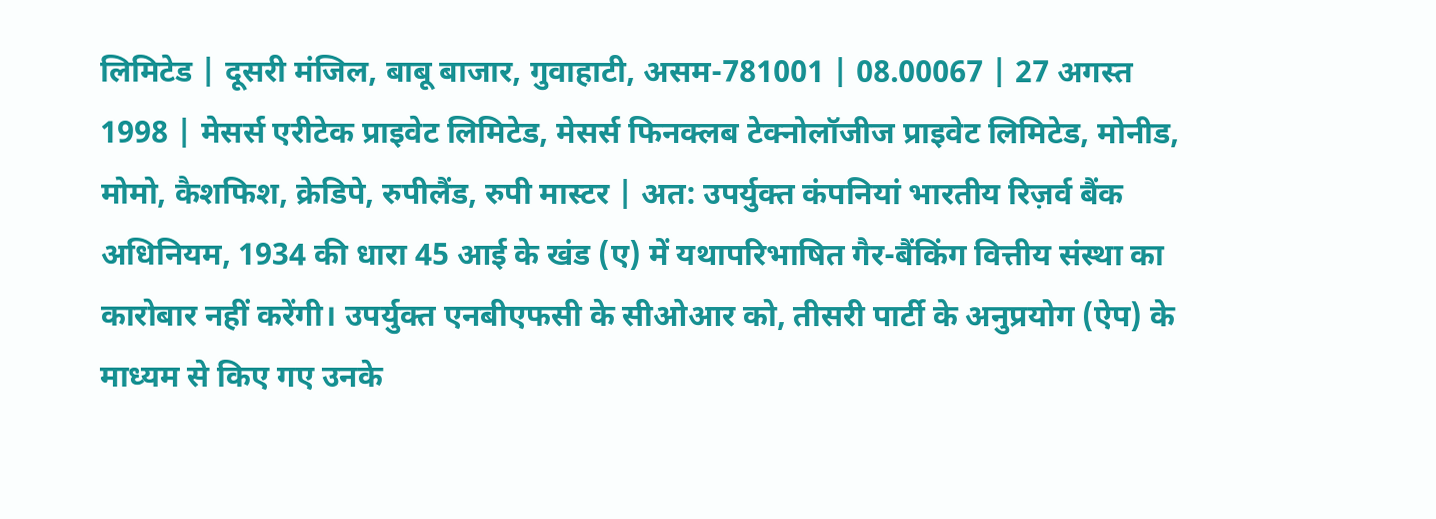लिमिटेड | दूसरी मंजिल, बाबू बाजार, गुवाहाटी, असम-781001 | 08.00067 | 27 अगस्त 1998 | मेसर्स एरीटेक प्राइवेट लिमिटेड, मेसर्स फिनक्लब टेक्नोलॉजीज प्राइवेट लिमिटेड, मोनीड, मोमो, कैशफिश, क्रेडिपे, रुपीलैंड, रुपी मास्टर | अत: उपर्युक्त कंपनियां भारतीय रिज़र्व बैंक अधिनियम, 1934 की धारा 45 आई के खंड (ए) में यथापरिभाषित गैर-बैंकिंग वित्तीय संस्था का कारोबार नहीं करेंगी। उपर्युक्त एनबीएफसी के सीओआर को, तीसरी पार्टी के अनुप्रयोग (ऐप) के माध्यम से किए गए उनके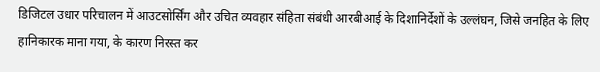डिजिटल उधार परिचालन में आउटसोर्सिंग और उचित व्यवहार संहिता संबंधी आरबीआई के दिशानिर्देशों के उल्लंघन, जिसे जनहित के लिए हानिकारक माना गया, के कारण निरस्त कर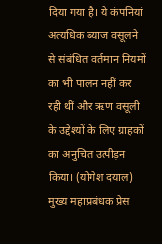दिया गया है। ये कंपनियां अत्यधिक ब्याज वसूलने से संबंधित वर्तमान नियमों का भी पालन नहीं कर रही थीं और ऋण वसूली के उद्देश्यों के लिए ग्राहकों का अनुचित उत्पीड़न किया। (योगेश दयाल) मुख्य महाप्रबंधक प्रेस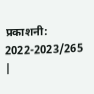प्रकाशनी: 2022-2023/265 |